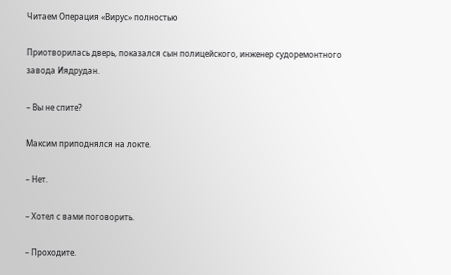Читаем Операция «Вирус» полностью

Приотворилась дверь, показался сын полицейского, инженер судоремонтного завода Иядрудан.

– Вы не спите?

Максим приподнялся на локте.

– Нет.

– Хотел с вами поговорить.

– Проходите.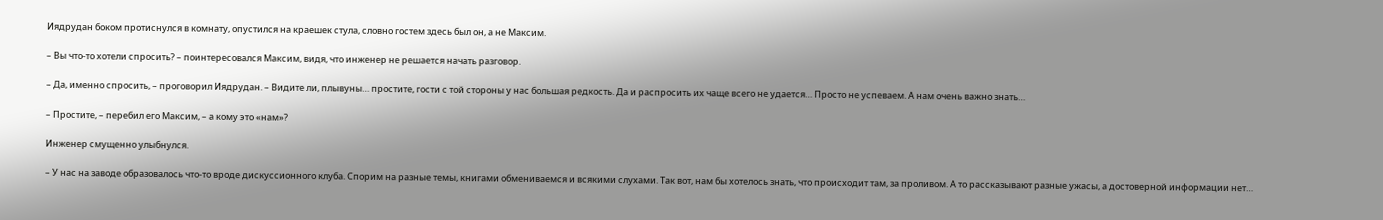Иядрудан боком протиснулся в комнату, опустился на краешек стула, словно гостем здесь был он, а не Максим.

– Вы что-то хотели спросить? – поинтересовался Максим, видя, что инженер не решается начать разговор.

– Да, именно спросить, – проговорил Иядрудан. – Видите ли, плывуны… простите, гости с той стороны у нас большая редкость. Да и распросить их чаще всего не удается… Просто не успеваем. А нам очень важно знать…

– Простите, – перебил его Максим, – а кому это «нам»?

Инженер смущенно улыбнулся.

– У нас на заводе образовалось что-то вроде дискуссионного клуба. Спорим на разные темы, книгами обмениваемся и всякими слухами. Так вот, нам бы хотелось знать, что происходит там, за проливом. А то рассказывают разные ужасы, а достоверной информации нет…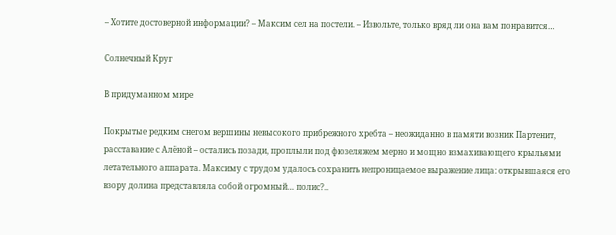– Хотите достоверной информации? – Максим сел на постели. – Извольте, только вряд ли она вам понравится…

Солнечный Круг

В придуманном мире

Покрытые редким снегом вершины невысокого прибрежного хребта – неожиданно в памяти возник Партенит, расставание с Алёной – остались позади, проплыли под фюзеляжем мерно и мощно взмахивающего крыльями летательного аппарата. Максиму с трудом удалось сохранить непроницаемое выражение лица: открывшаяся его взору долина представляла собой огромный… полис?..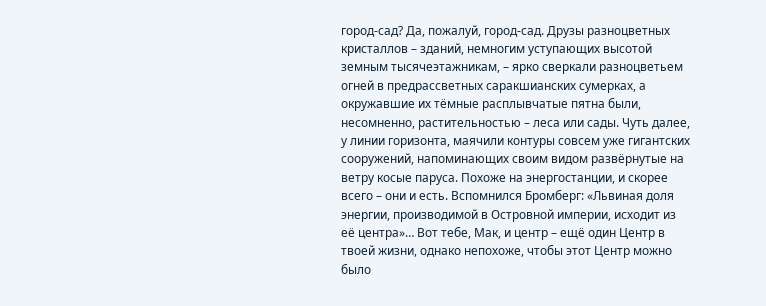город-сад? Да, пожалуй, город-сад. Друзы разноцветных кристаллов – зданий, немногим уступающих высотой земным тысячеэтажникам, – ярко сверкали разноцветьем огней в предрассветных саракшианских сумерках, а окружавшие их тёмные расплывчатые пятна были, несомненно, растительностью – леса или сады. Чуть далее, у линии горизонта, маячили контуры совсем уже гигантских сооружений, напоминающих своим видом развёрнутые на ветру косые паруса. Похоже на энергостанции, и скорее всего – они и есть. Вспомнился Бромберг: «Львиная доля энергии, производимой в Островной империи, исходит из её центра»… Вот тебе, Мак, и центр – ещё один Центр в твоей жизни, однако непохоже, чтобы этот Центр можно было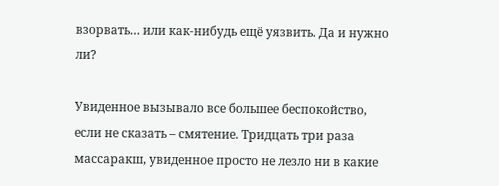взорвать… или как-нибудь ещё уязвить. Да и нужно ли?

Увиденное вызывало все большее беспокойство, если не сказать – смятение. Тридцать три раза массаракш, увиденное просто не лезло ни в какие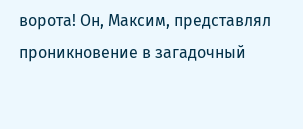ворота! Он, Максим, представлял проникновение в загадочный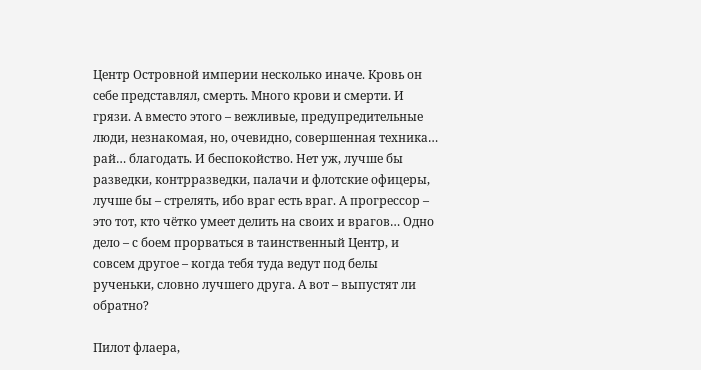Центр Островной империи несколько иначе. Кровь он себе представлял, смерть. Много крови и смерти. И грязи. А вместо этого – вежливые, предупредительные люди, незнакомая, но, очевидно, совершенная техника… рай… благодать. И беспокойство. Нет уж, лучше бы разведки, контрразведки, палачи и флотские офицеры, лучше бы – стрелять, ибо враг есть враг. А прогрессор – это тот, кто чётко умеет делить на своих и врагов… Одно дело – с боем прорваться в таинственный Центр, и совсем другое – когда тебя туда ведут под белы рученьки, словно лучшего друга. А вот – выпустят ли обратно?

Пилот флаера,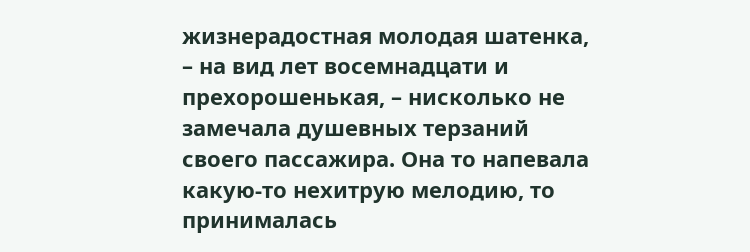жизнерадостная молодая шатенка, – на вид лет восемнадцати и прехорошенькая, – нисколько не замечала душевных терзаний своего пассажира. Она то напевала какую-то нехитрую мелодию, то принималась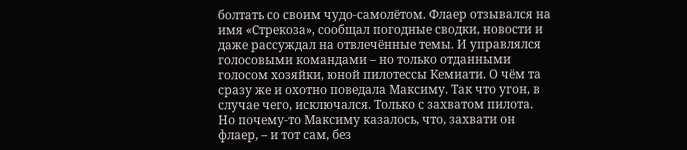болтать со своим чудо-самолётом. Флаер отзывался на имя «Стрекоза», сообщал погодные сводки, новости и даже рассуждал на отвлечённые темы. И управлялся голосовыми командами – но только отданными голосом хозяйки, юной пилотессы Кемиати. О чём та сразу же и охотно поведала Максиму. Так что угон, в случае чего, исключался. Только с захватом пилота. Но почему-то Максиму казалось, что, захвати он флаер, – и тот сам, без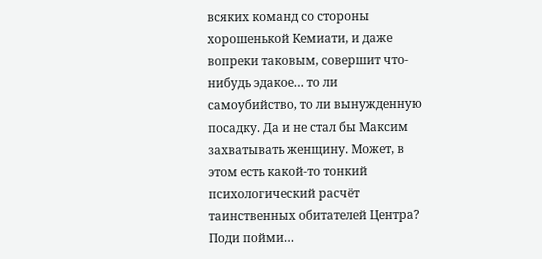всяких команд со стороны хорошенькой Кемиати, и даже вопреки таковым, совершит что-нибудь эдакое… то ли самоубийство, то ли вынужденную посадку. Да и не стал бы Максим захватывать женщину. Может, в этом есть какой-то тонкий психологический расчёт таинственных обитателей Центра? Поди пойми…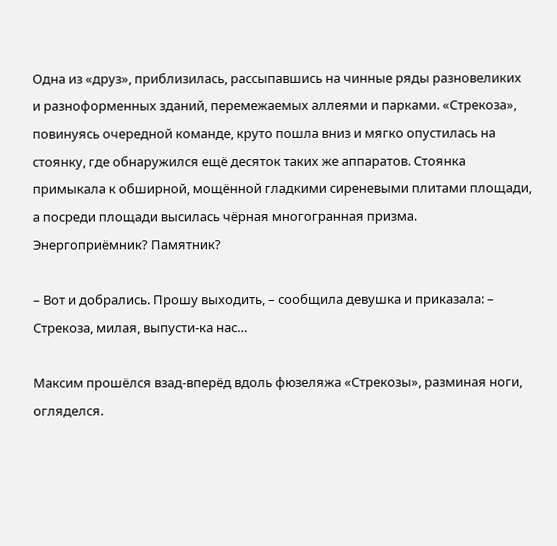Одна из «друз», приблизилась, рассыпавшись на чинные ряды разновеликих и разноформенных зданий, перемежаемых аллеями и парками. «Стрекоза», повинуясь очередной команде, круто пошла вниз и мягко опустилась на стоянку, где обнаружился ещё десяток таких же аппаратов. Стоянка примыкала к обширной, мощённой гладкими сиреневыми плитами площади, а посреди площади высилась чёрная многогранная призма. Энергоприёмник? Памятник?

– Вот и добрались. Прошу выходить, – сообщила девушка и приказала: – Стрекоза, милая, выпусти-ка нас…

Максим прошёлся взад-вперёд вдоль фюзеляжа «Стрекозы», разминая ноги, огляделся.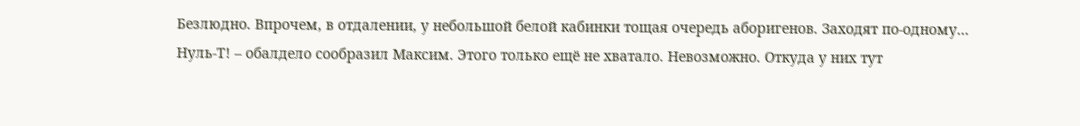Безлюдно. Впрочем, в отдалении, у небольшой белой кабинки тощая очередь аборигенов. Заходят по-одному… Нуль-Т! – обалдело сообразил Максим. Этого только ещё не хватало. Невозможно. Откуда у них тут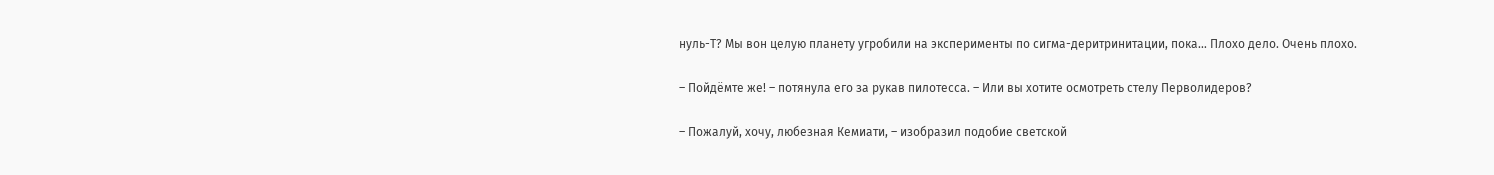нуль-Т? Мы вон целую планету угробили на эксперименты по сигма-деритринитации, пока… Плохо дело. Очень плохо.

– Пойдёмте же! – потянула его за рукав пилотесса. – Или вы хотите осмотреть стелу Перволидеров?

– Пожалуй, хочу, любезная Кемиати, – изобразил подобие светской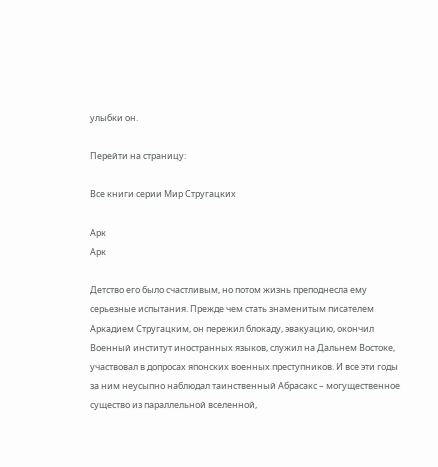улыбки он.

Перейти на страницу:

Все книги серии Мир Стругацких

Арк
Арк

Детство его было счастливым, но потом жизнь преподнесла ему серьезные испытания. Прежде чем стать знаменитым писателем Аркадием Стругацким, он пережил блокаду, эвакуацию, окончил Военный институт иностранных языков, служил на Дальнем Востоке, участвовал в допросах японских военных преступников. И все эти годы за ним неусыпно наблюдал таинственный Абрасакс – могущественное существо из параллельной вселенной,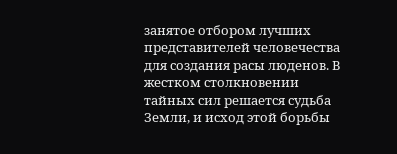занятое отбором лучших представителей человечества для создания расы люденов. В жестком столкновении тайных сил решается судьба Земли, и исход этой борьбы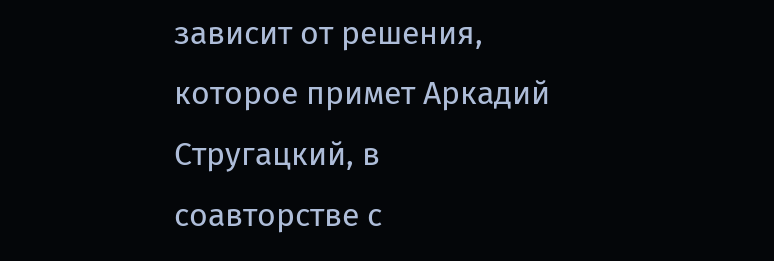зависит от решения, которое примет Аркадий Стругацкий, в соавторстве с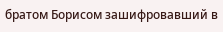братом Борисом зашифровавший в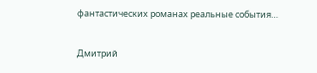фантастических романах реальные события…

Дмитрий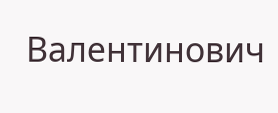Валентинович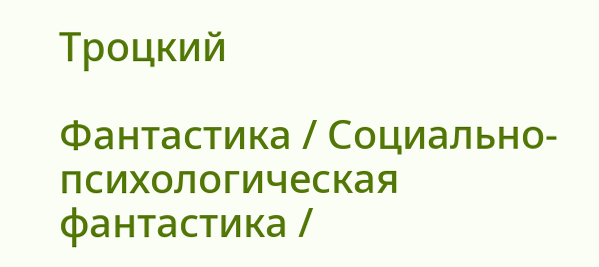Троцкий

Фантастика / Социально-психологическая фантастика /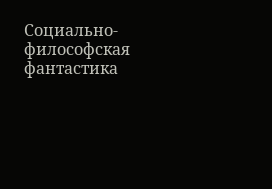Социально-философская фантастика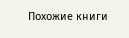Похожие книги